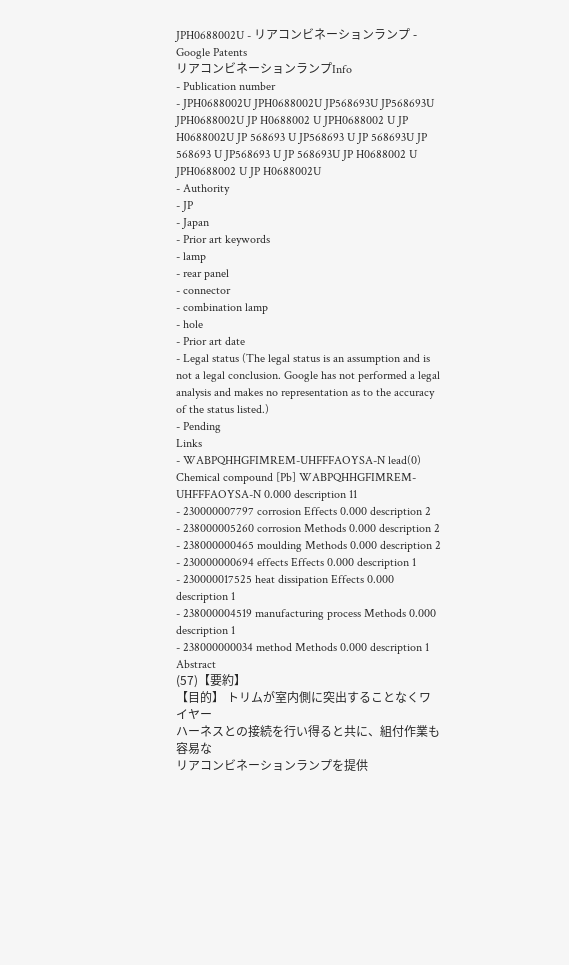JPH0688002U - リアコンビネーションランプ - Google Patents
リアコンビネーションランプInfo
- Publication number
- JPH0688002U JPH0688002U JP568693U JP568693U JPH0688002U JP H0688002 U JPH0688002 U JP H0688002U JP 568693 U JP568693 U JP 568693U JP 568693 U JP568693 U JP 568693U JP H0688002 U JPH0688002 U JP H0688002U
- Authority
- JP
- Japan
- Prior art keywords
- lamp
- rear panel
- connector
- combination lamp
- hole
- Prior art date
- Legal status (The legal status is an assumption and is not a legal conclusion. Google has not performed a legal analysis and makes no representation as to the accuracy of the status listed.)
- Pending
Links
- WABPQHHGFIMREM-UHFFFAOYSA-N lead(0) Chemical compound [Pb] WABPQHHGFIMREM-UHFFFAOYSA-N 0.000 description 11
- 230000007797 corrosion Effects 0.000 description 2
- 238000005260 corrosion Methods 0.000 description 2
- 238000000465 moulding Methods 0.000 description 2
- 230000000694 effects Effects 0.000 description 1
- 230000017525 heat dissipation Effects 0.000 description 1
- 238000004519 manufacturing process Methods 0.000 description 1
- 238000000034 method Methods 0.000 description 1
Abstract
(57)【要約】
【目的】 トリムが室内側に突出することなくワイヤー
ハーネスとの接続を行い得ると共に、組付作業も容易な
リアコンビネーションランプを提供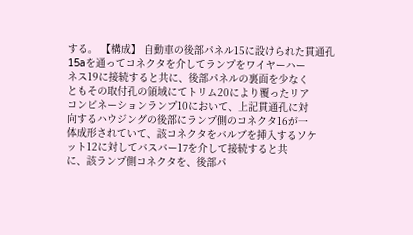する。 【構成】 自動車の後部パネル15に設けられた貫通孔
15aを通ってコネクタを介してランプをワイヤーハー
ネス19に接続すると共に、後部パネルの裏面を少なく
ともその取付孔の領域にてトリム20により覆ったリア
コンビネーションランプ10において、上記貫通孔に対
向するハウジングの後部にランプ側のコネクタ16が一
体成形されていて、該コネクタをバルブを挿入するソケ
ット12に対してバスバー17を介して接続すると共
に、該ランプ側コネクタを、後部パ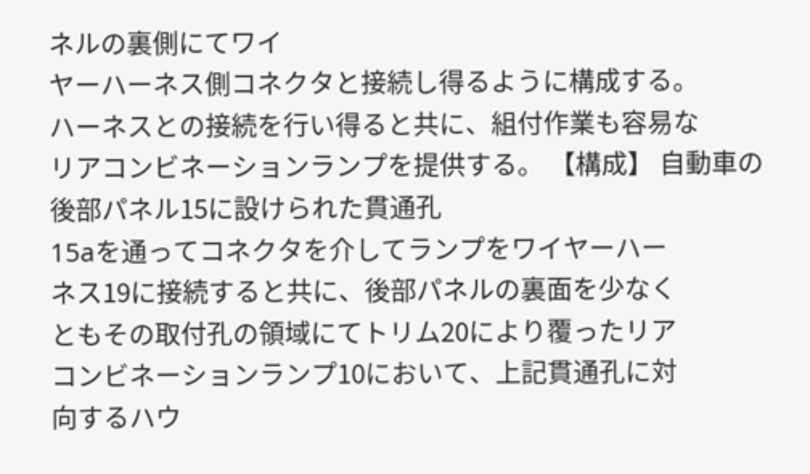ネルの裏側にてワイ
ヤーハーネス側コネクタと接続し得るように構成する。
ハーネスとの接続を行い得ると共に、組付作業も容易な
リアコンビネーションランプを提供する。 【構成】 自動車の後部パネル15に設けられた貫通孔
15aを通ってコネクタを介してランプをワイヤーハー
ネス19に接続すると共に、後部パネルの裏面を少なく
ともその取付孔の領域にてトリム20により覆ったリア
コンビネーションランプ10において、上記貫通孔に対
向するハウ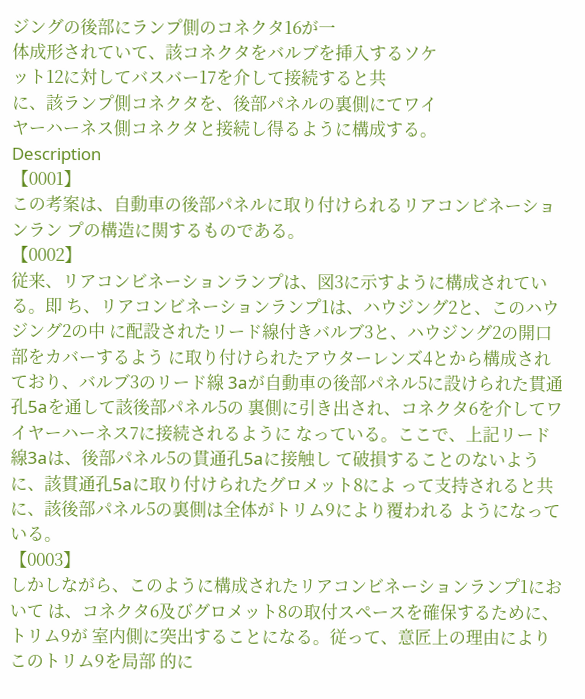ジングの後部にランプ側のコネクタ16が一
体成形されていて、該コネクタをバルブを挿入するソケ
ット12に対してバスバー17を介して接続すると共
に、該ランプ側コネクタを、後部パネルの裏側にてワイ
ヤーハーネス側コネクタと接続し得るように構成する。
Description
【0001】
この考案は、自動車の後部パネルに取り付けられるリアコンビネーションラン プの構造に関するものである。
【0002】
従来、リアコンビネーションランプは、図3に示すように構成されている。即 ち、リアコンビネーションランプ1は、ハウジング2と、このハウジング2の中 に配設されたリード線付きバルブ3と、ハウジング2の開口部をカバーするよう に取り付けられたアウターレンズ4とから構成されており、バルブ3のリード線 3aが自動車の後部パネル5に設けられた貫通孔5aを通して該後部パネル5の 裏側に引き出され、コネクタ6を介してワイヤーハーネス7に接続されるように なっている。ここで、上記リード線3aは、後部パネル5の貫通孔5aに接触し て破損することのないように、該貫通孔5aに取り付けられたグロメット8によ って支持されると共に、該後部パネル5の裏側は全体がトリム9により覆われる ようになっている。
【0003】
しかしながら、このように構成されたリアコンビネーションランプ1において は、コネクタ6及びグロメット8の取付スペースを確保するために、トリム9が 室内側に突出することになる。従って、意匠上の理由によりこのトリム9を局部 的に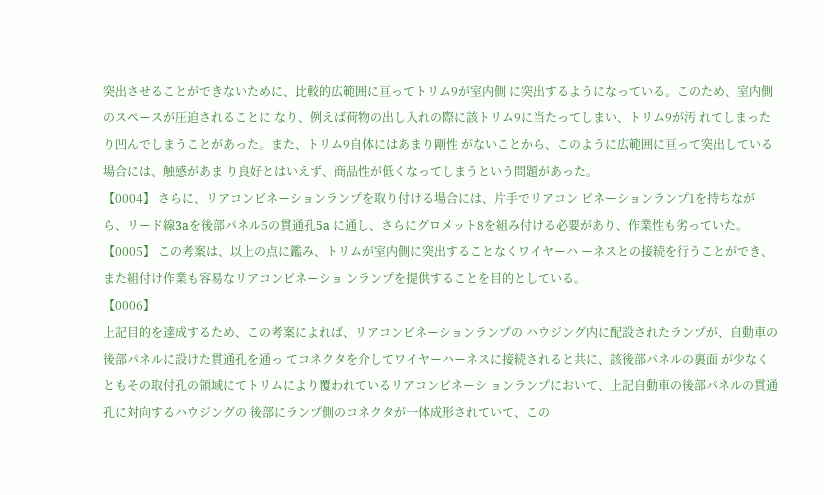突出させることができないために、比較的広範囲に亘ってトリム9が室内側 に突出するようになっている。このため、室内側のスペースが圧迫されることに なり、例えば荷物の出し入れの際に該トリム9に当たってしまい、トリム9が汚 れてしまったり凹んでしまうことがあった。また、トリム9自体にはあまり剛性 がないことから、このように広範囲に亘って突出している場合には、触感があま り良好とはいえず、商品性が低くなってしまうという問題があった。
【0004】 さらに、リアコンビネーションランプを取り付ける場合には、片手でリアコン ビネーションランプ1を持ちながら、リード線3aを後部パネル5の貫通孔5a に通し、さらにグロメット8を組み付ける必要があり、作業性も劣っていた。
【0005】 この考案は、以上の点に鑑み、トリムが室内側に突出することなくワイヤーハ ーネスとの接続を行うことができ、また組付け作業も容易なリアコンビネーショ ンランプを提供することを目的としている。
【0006】
上記目的を達成するため、この考案によれば、リアコンビネーションランプの ハウジング内に配設されたランプが、自動車の後部パネルに設けた貫通孔を通っ てコネクタを介してワイヤーハーネスに接続されると共に、該後部パネルの裏面 が少なくともその取付孔の領域にてトリムにより覆われているリアコンビネーシ ョンランプにおいて、上記自動車の後部パネルの貫通孔に対向するハウジングの 後部にランプ側のコネクタが一体成形されていて、この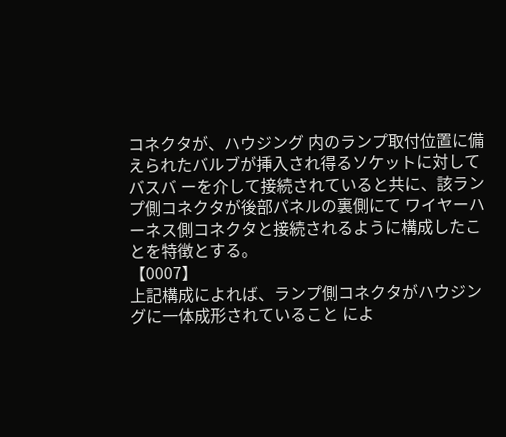コネクタが、ハウジング 内のランプ取付位置に備えられたバルブが挿入され得るソケットに対してバスバ ーを介して接続されていると共に、該ランプ側コネクタが後部パネルの裏側にて ワイヤーハーネス側コネクタと接続されるように構成したことを特徴とする。
【0007】
上記構成によれば、ランプ側コネクタがハウジングに一体成形されていること によ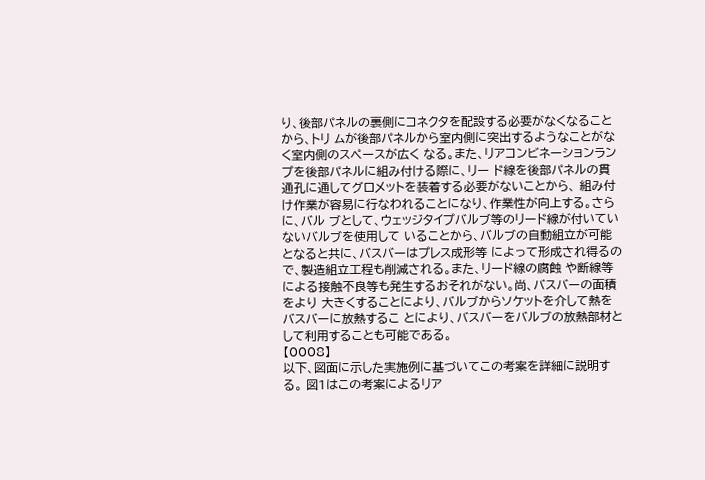り、後部パネルの裏側にコネクタを配設する必要がなくなることから、トリ ムが後部パネルから室内側に突出するようなことがなく室内側のスペースが広く なる。また、リアコンビネーションランプを後部パネルに組み付ける際に、リー ド線を後部パネルの貫通孔に通してグロメットを装着する必要がないことから、 組み付け作業が容易に行なわれることになり、作業性が向上する。さらに、バル ブとして、ウェッジタイプバルブ等のリード線が付いていないバルブを使用して いることから、バルブの自動組立が可能となると共に、バスバーはプレス成形等 によって形成され得るので、製造組立工程も削減される。また、リード線の腐蝕 や断線等による接触不良等も発生するおそれがない。尚、バスバーの面積をより 大きくすることにより、バルブからソケットを介して熱をバスバーに放熱するこ とにより、バスバーをバルブの放熱部材として利用することも可能である。
【0008】
以下、図面に示した実施例に基づいてこの考案を詳細に説明する。 図1はこの考案によるリア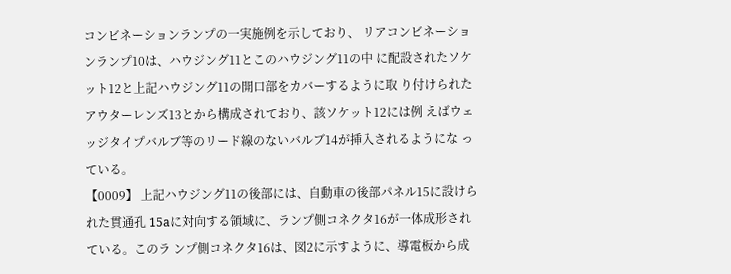コンビネーションランプの一実施例を示しており、 リアコンビネーションランプ10は、ハウジング11とこのハウジング11の中 に配設されたソケット12と上記ハウジング11の開口部をカバーするように取 り付けられたアウターレンズ13とから構成されており、該ソケット12には例 えばウェッジタイプバルブ等のリード線のないバルブ14が挿入されるようにな っている。
【0009】 上記ハウジング11の後部には、自動車の後部パネル15に設けられた貫通孔 15aに対向する領域に、ランプ側コネクタ16が一体成形されている。このラ ンプ側コネクタ16は、図2に示すように、導電板から成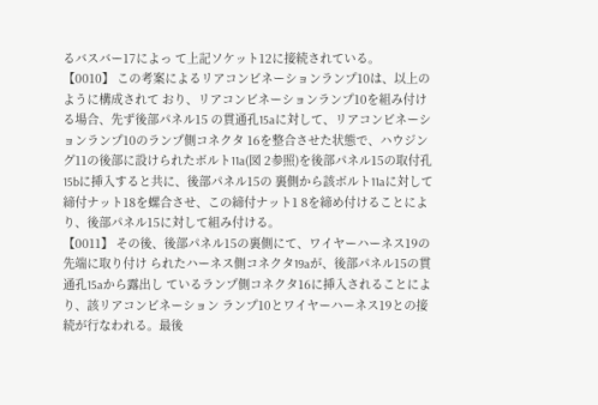るバスバー17によっ て上記ソケット12に接続されている。
【0010】 この考案によるリアコンビネーションランプ10は、以上のように構成されて おり、リアコンビネーションランプ10を組み付ける場合、先ず後部パネル15 の貫通孔15aに対して、リアコンビネーションランプ10のランプ側コネクタ 16を整合させた状態で、ハウジング11の後部に設けられたボルト11a(図 2参照)を後部パネル15の取付孔15bに挿入すると共に、後部パネル15の 裏側から該ボルト11aに対して締付ナット18を螺合させ、この締付ナット1 8を締め付けることにより、後部パネル15に対して組み付ける。
【0011】 その後、後部パネル15の裏側にて、ワイヤーハーネス19の先端に取り付け られたハーネス側コネクタ19aが、後部パネル15の貫通孔15aから露出し ているランプ側コネクタ16に挿入されることにより、該リアコンビネーション ランプ10とワイヤーハーネス19との接続が行なわれる。最後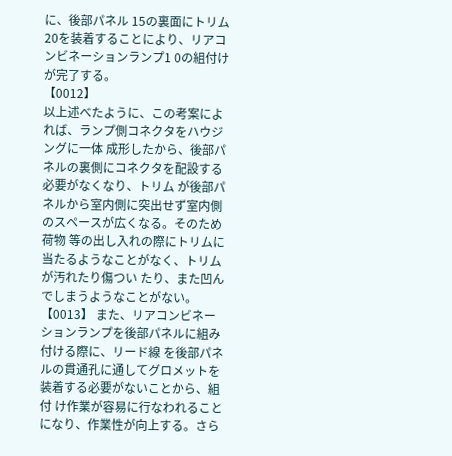に、後部パネル 15の裏面にトリム20を装着することにより、リアコンビネーションランプ1 0の組付けが完了する。
【0012】
以上述べたように、この考案によれば、ランプ側コネクタをハウジングに一体 成形したから、後部パネルの裏側にコネクタを配設する必要がなくなり、トリム が後部パネルから室内側に突出せず室内側のスペースが広くなる。そのため荷物 等の出し入れの際にトリムに当たるようなことがなく、トリムが汚れたり傷つい たり、また凹んでしまうようなことがない。
【0013】 また、リアコンビネーションランプを後部パネルに組み付ける際に、リード線 を後部パネルの貫通孔に通してグロメットを装着する必要がないことから、組付 け作業が容易に行なわれることになり、作業性が向上する。さら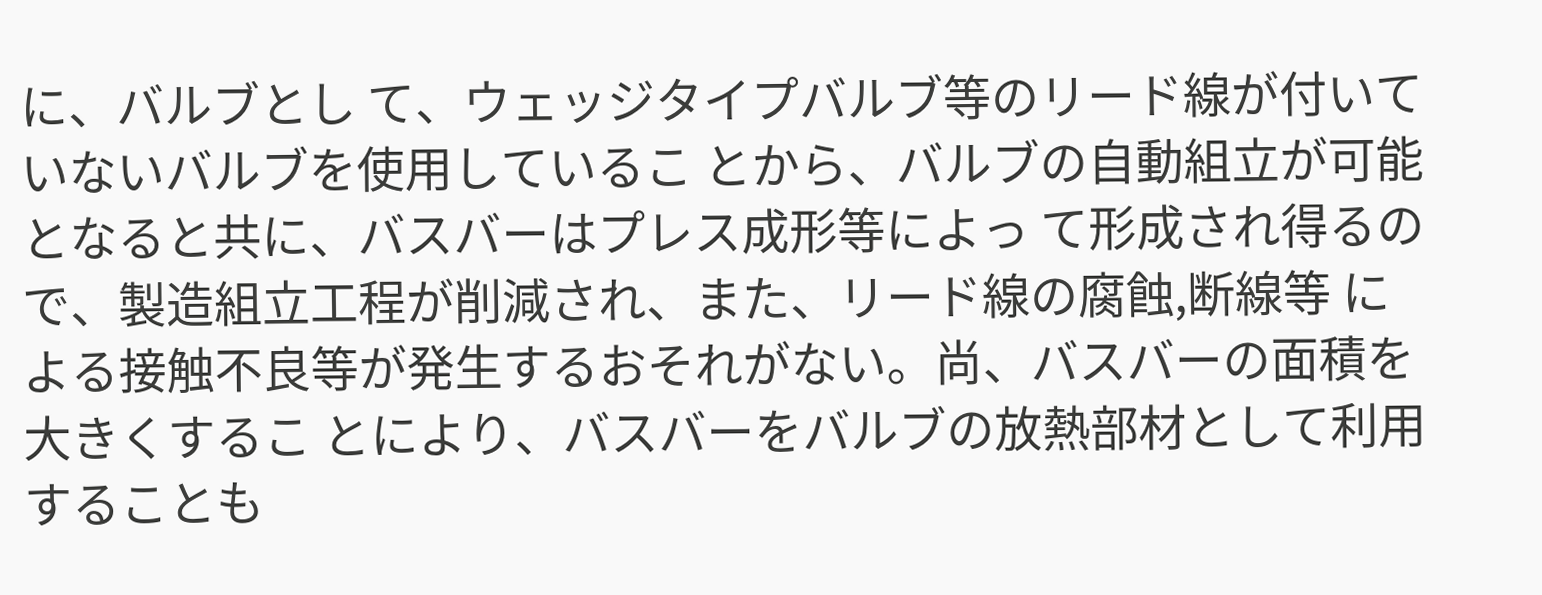に、バルブとし て、ウェッジタイプバルブ等のリード線が付いていないバルブを使用しているこ とから、バルブの自動組立が可能となると共に、バスバーはプレス成形等によっ て形成され得るので、製造組立工程が削減され、また、リード線の腐蝕,断線等 による接触不良等が発生するおそれがない。尚、バスバーの面積を大きくするこ とにより、バスバーをバルブの放熱部材として利用することも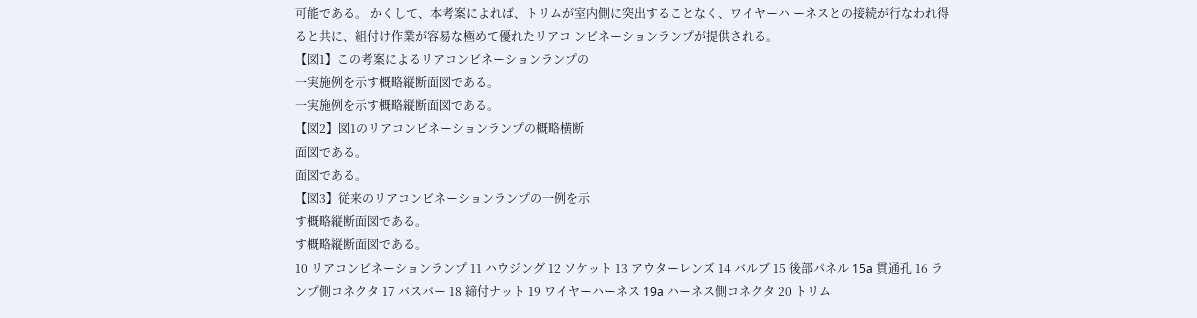可能である。 かくして、本考案によれば、トリムが室内側に突出することなく、ワイヤーハ ーネスとの接続が行なわれ得ると共に、組付け作業が容易な極めて優れたリアコ ンビネーションランプが提供される。
【図1】この考案によるリアコンビネーションランプの
一実施例を示す概略縦断面図である。
一実施例を示す概略縦断面図である。
【図2】図1のリアコンビネーションランプの概略横断
面図である。
面図である。
【図3】従来のリアコンビネーションランプの一例を示
す概略縦断面図である。
す概略縦断面図である。
10 リアコンビネーションランプ 11 ハウジング 12 ソケット 13 アウターレンズ 14 バルブ 15 後部パネル 15a 貫通孔 16 ランプ側コネクタ 17 バスバー 18 締付ナット 19 ワイヤーハーネス 19a ハーネス側コネクタ 20 トリム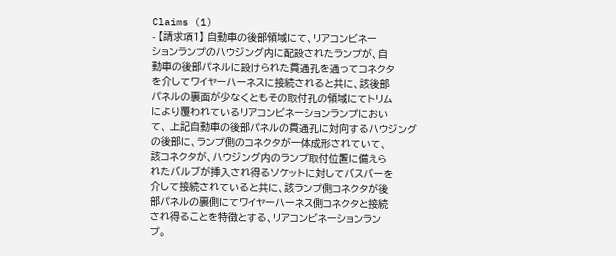Claims (1)
- 【請求項1】 自動車の後部領域にて、リアコンビネー
ションランプのハウジング内に配設されたランプが、自
動車の後部パネルに設けられた貫通孔を通ってコネクタ
を介してワイヤーハーネスに接続されると共に、該後部
パネルの裏面が少なくともその取付孔の領域にてトリム
により覆われているリアコンビネーションランプにおい
て、 上記自動車の後部パネルの貫通孔に対向するハウジング
の後部に、ランプ側のコネクタが一体成形されていて、
該コネクタが、ハウジング内のランプ取付位置に備えら
れたバルブが挿入され得るソケットに対してバスバーを
介して接続されていると共に、該ランプ側コネクタが後
部パネルの裏側にてワイヤーハーネス側コネクタと接続
され得ることを特徴とする、リアコンビネーションラン
プ。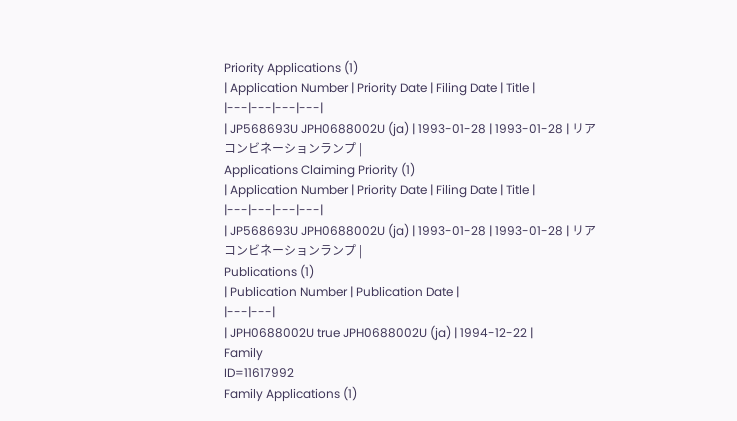Priority Applications (1)
| Application Number | Priority Date | Filing Date | Title |
|---|---|---|---|
| JP568693U JPH0688002U (ja) | 1993-01-28 | 1993-01-28 | リアコンビネーションランプ |
Applications Claiming Priority (1)
| Application Number | Priority Date | Filing Date | Title |
|---|---|---|---|
| JP568693U JPH0688002U (ja) | 1993-01-28 | 1993-01-28 | リアコンビネーションランプ |
Publications (1)
| Publication Number | Publication Date |
|---|---|
| JPH0688002U true JPH0688002U (ja) | 1994-12-22 |
Family
ID=11617992
Family Applications (1)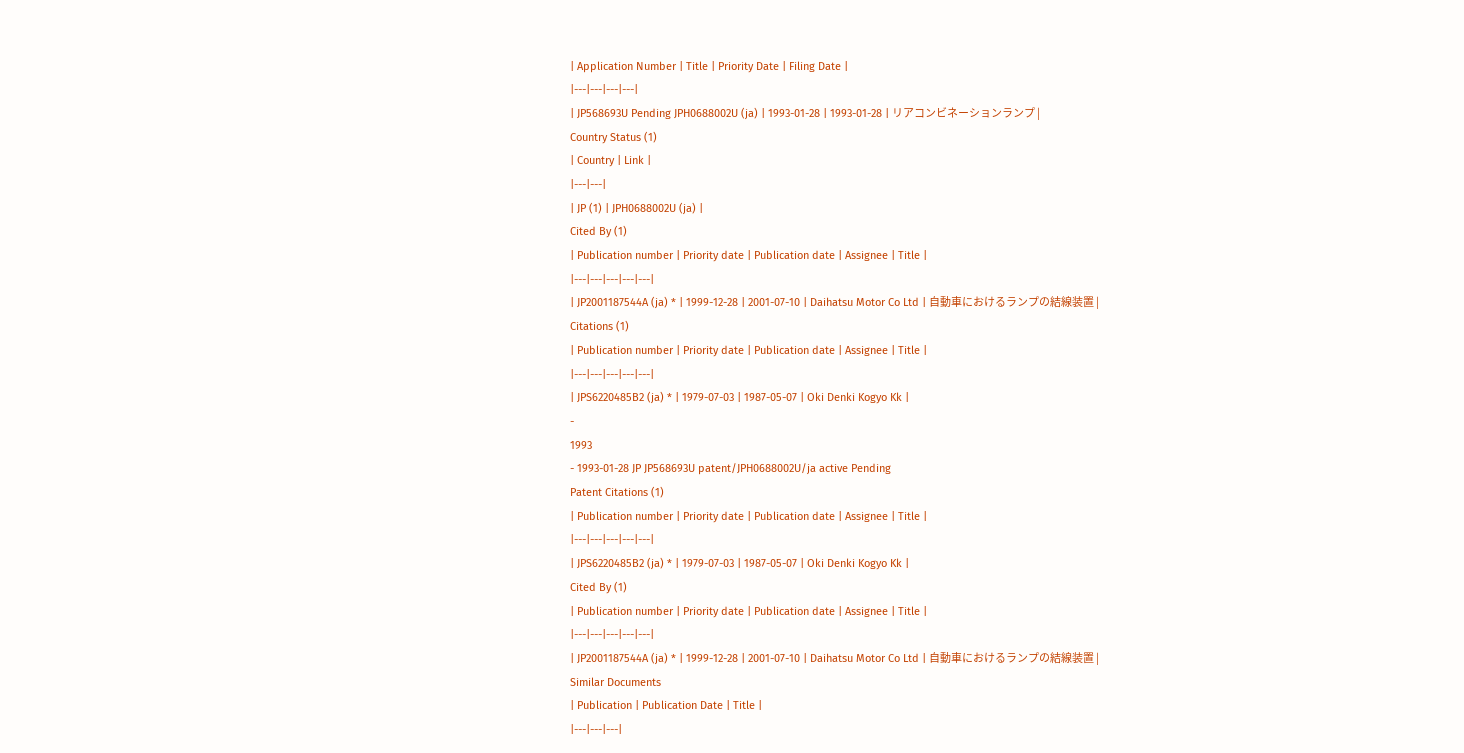| Application Number | Title | Priority Date | Filing Date |
|---|---|---|---|
| JP568693U Pending JPH0688002U (ja) | 1993-01-28 | 1993-01-28 | リアコンビネーションランプ |
Country Status (1)
| Country | Link |
|---|---|
| JP (1) | JPH0688002U (ja) |
Cited By (1)
| Publication number | Priority date | Publication date | Assignee | Title |
|---|---|---|---|---|
| JP2001187544A (ja) * | 1999-12-28 | 2001-07-10 | Daihatsu Motor Co Ltd | 自動車におけるランプの結線装置 |
Citations (1)
| Publication number | Priority date | Publication date | Assignee | Title |
|---|---|---|---|---|
| JPS6220485B2 (ja) * | 1979-07-03 | 1987-05-07 | Oki Denki Kogyo Kk |
-
1993
- 1993-01-28 JP JP568693U patent/JPH0688002U/ja active Pending
Patent Citations (1)
| Publication number | Priority date | Publication date | Assignee | Title |
|---|---|---|---|---|
| JPS6220485B2 (ja) * | 1979-07-03 | 1987-05-07 | Oki Denki Kogyo Kk |
Cited By (1)
| Publication number | Priority date | Publication date | Assignee | Title |
|---|---|---|---|---|
| JP2001187544A (ja) * | 1999-12-28 | 2001-07-10 | Daihatsu Motor Co Ltd | 自動車におけるランプの結線装置 |
Similar Documents
| Publication | Publication Date | Title |
|---|---|---|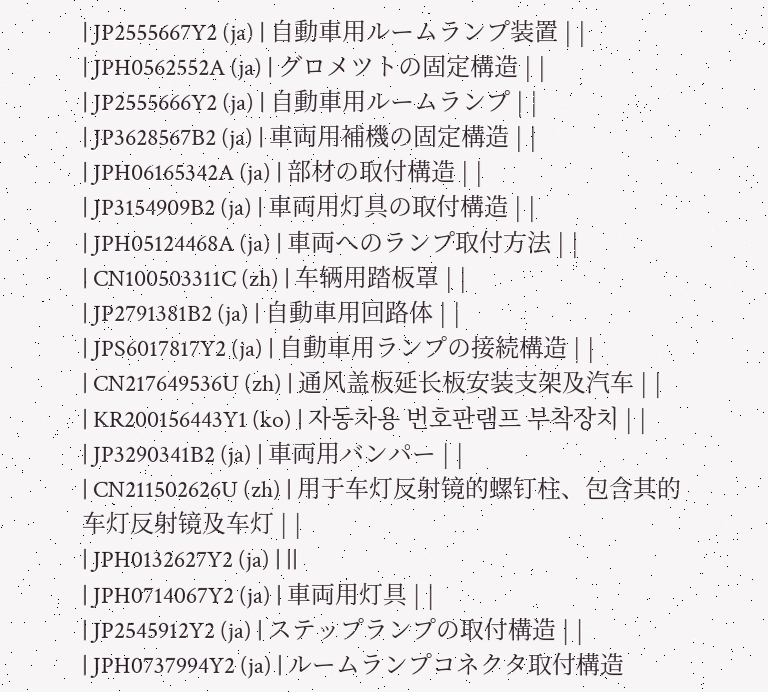| JP2555667Y2 (ja) | 自動車用ルームランプ装置 | |
| JPH0562552A (ja) | グロメツトの固定構造 | |
| JP2555666Y2 (ja) | 自動車用ルームランプ | |
| JP3628567B2 (ja) | 車両用補機の固定構造 | |
| JPH06165342A (ja) | 部材の取付構造 | |
| JP3154909B2 (ja) | 車両用灯具の取付構造 | |
| JPH05124468A (ja) | 車両へのランプ取付方法 | |
| CN100503311C (zh) | 车辆用踏板罩 | |
| JP2791381B2 (ja) | 自動車用回路体 | |
| JPS6017817Y2 (ja) | 自動車用ランプの接続構造 | |
| CN217649536U (zh) | 通风盖板延长板安装支架及汽车 | |
| KR200156443Y1 (ko) | 자동차용 번호판램프 부착장치 | |
| JP3290341B2 (ja) | 車両用バンパー | |
| CN211502626U (zh) | 用于车灯反射镜的螺钉柱、包含其的车灯反射镜及车灯 | |
| JPH0132627Y2 (ja) | ||
| JPH0714067Y2 (ja) | 車両用灯具 | |
| JP2545912Y2 (ja) | ステップランプの取付構造 | |
| JPH0737994Y2 (ja) | ルームランプコネクタ取付構造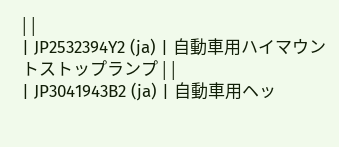| |
| JP2532394Y2 (ja) | 自動車用ハイマウントストップランプ | |
| JP3041943B2 (ja) | 自動車用ヘッ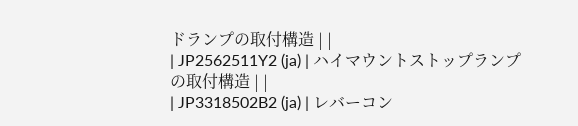ドランプの取付構造 | |
| JP2562511Y2 (ja) | ハイマウントストップランプの取付構造 | |
| JP3318502B2 (ja) | レバーコン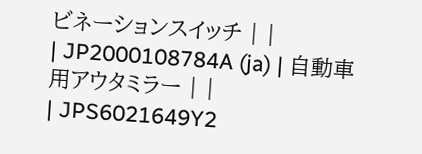ビネーションスイッチ | |
| JP2000108784A (ja) | 自動車用アウタミラー | |
| JPS6021649Y2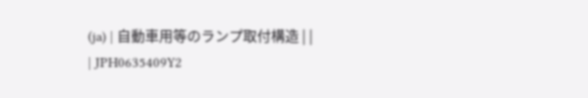(ja) | 自動車用等のランプ取付構造 | |
| JPH0635409Y2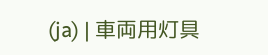(ja) | 車両用灯具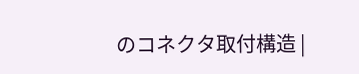のコネクタ取付構造 |